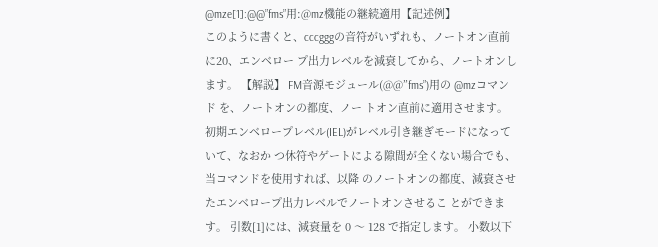@mze[1]:@@”fms”用:@mz機能の継続適用【記述例】
このように書くと、cccgggの音符がいずれも、ノートオン直前に20、エンベロー プ出力レベルを減衰してから、ノートオンします。 【解説】 FM音源モジュール(@@”fms”)用の @mzコマンド を、ノートオンの都度、ノー トオン直前に適用させます。 初期エンベロープレベル(IEL)がレベル引き継ぎモードになっていて、なおか つ休符やゲートによる隙間が全くない場合でも、当コマンドを使用すれば、以降 のノートオンの都度、減衰させたエンベロープ出力レベルでノートオンさせるこ とができます。 引数[1]には、減衰量を 0 〜 128 で指定します。 小数以下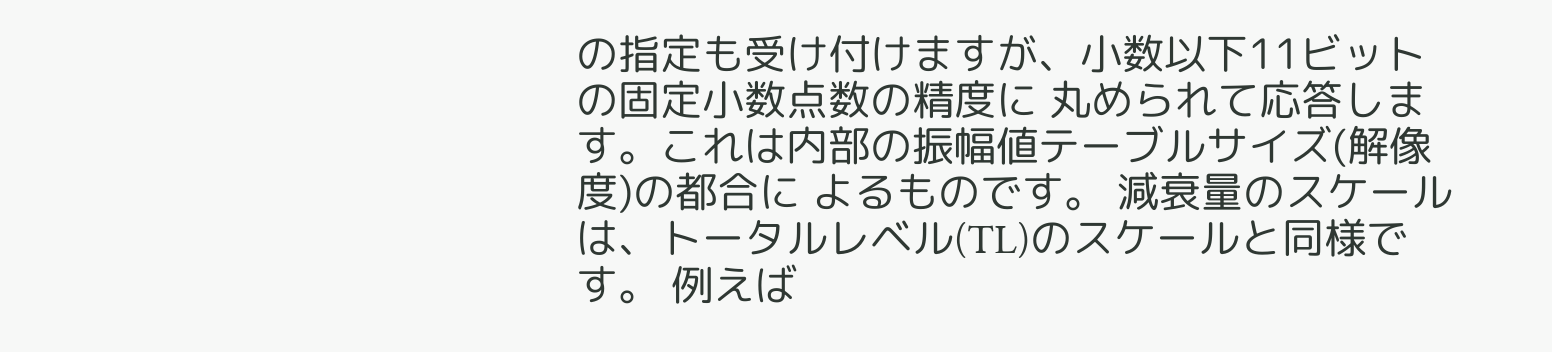の指定も受け付けますが、小数以下11ビットの固定小数点数の精度に 丸められて応答します。これは内部の振幅値テーブルサイズ(解像度)の都合に よるものです。 減衰量のスケールは、トータルレベル(TL)のスケールと同様です。 例えば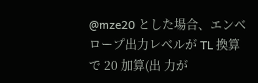@mze20 とした場合、エンベロープ出力レベルが TL 換算で 20 加算(出 力が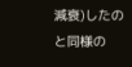減衰)したのと同様の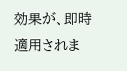効果が、即時適用されま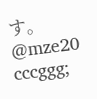す。
@mze20 cccggg;